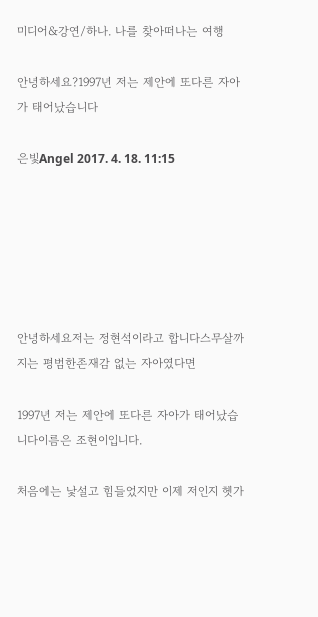미디어&강연/하나. 나를 찾아떠나는 여행

안녕하세요?1997년 저는 제안에 또다른 자아가 태어났습니다

은빛Angel 2017. 4. 18. 11:15






안녕하세요저는 정현석이라고 합니다스무살까지는 평범한존재감 없는 자아였다면

1997년 저는 제안에 또다른 자아가 태어났습니다이름은 조현이입니다.

처음에는 낯설고 힘들었지만 이제 저인지 헷가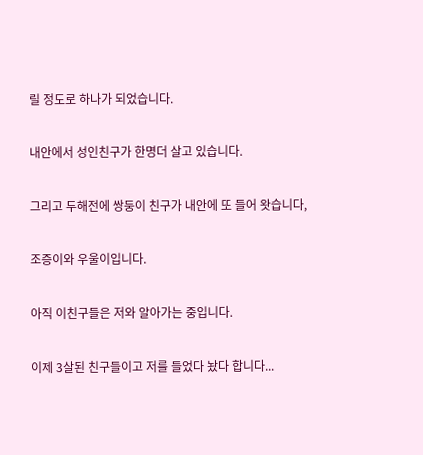릴 정도로 하나가 되었습니다.

내안에서 성인친구가 한명더 살고 있습니다.

그리고 두해전에 쌍둥이 친구가 내안에 또 들어 왓습니다,

조증이와 우울이입니다.

아직 이친구들은 저와 알아가는 중입니다.

이제 3살된 친구들이고 저를 들었다 놨다 합니다...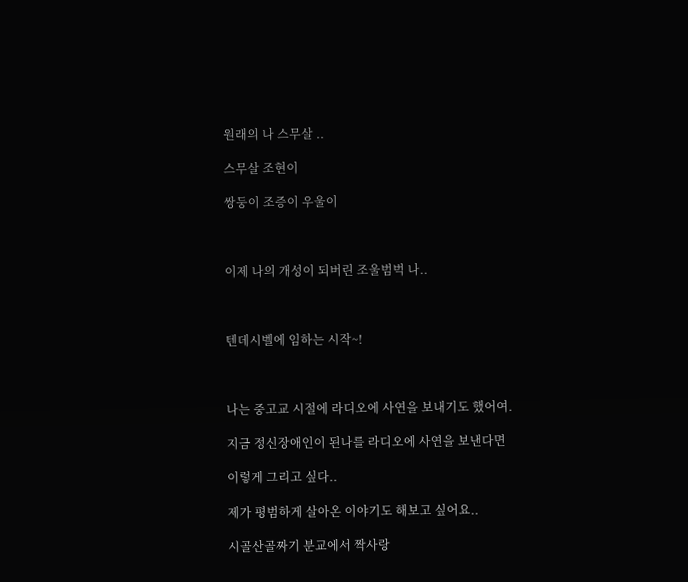원래의 나 스무살 ..

스무살 조현이

쌍둥이 조증이 우울이



이제 나의 개성이 되버린 조울범벅 나..



텐데시벨에 임하는 시작~!



나는 중고교 시절에 라디오에 사연을 보내기도 했어여.

지금 정신장애인이 된나를 라디오에 사연을 보낸다면

이렇게 그리고 싶다..

제가 평범하게 살아온 이야기도 해보고 싶어요..

시골산골짜기 분교에서 짝사랑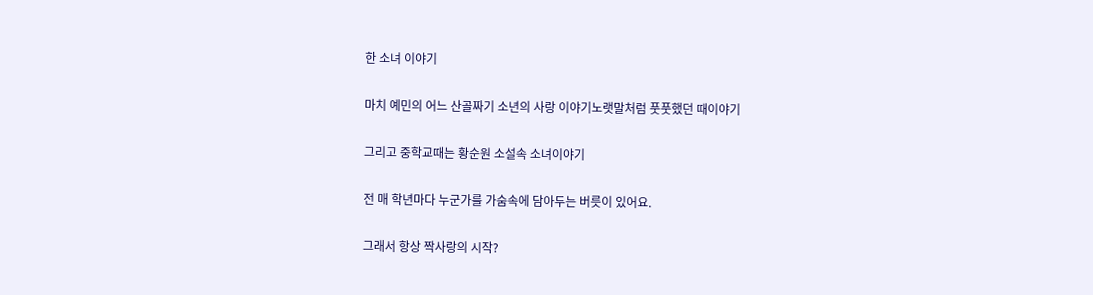한 소녀 이야기

마치 예민의 어느 산골짜기 소년의 사랑 이야기노랫말처럼 풋풋했던 때이야기

그리고 중학교때는 황순원 소설속 소녀이야기

전 매 학년마다 누군가를 가숨속에 담아두는 버릇이 있어요.

그래서 항상 짝사랑의 시작?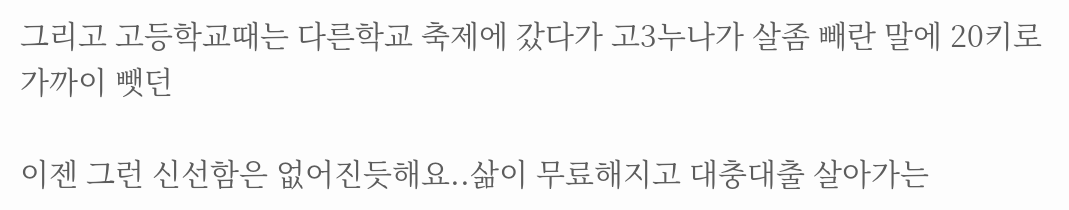그리고 고등학교때는 다른학교 축제에 갔다가 고3누나가 살좀 빼란 말에 20키로 가까이 뺏던

이젠 그런 신선함은 없어진듯해요..삶이 무료해지고 대충대출 살아가는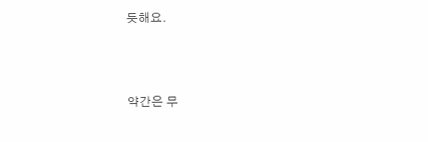듯해요.



약간은 무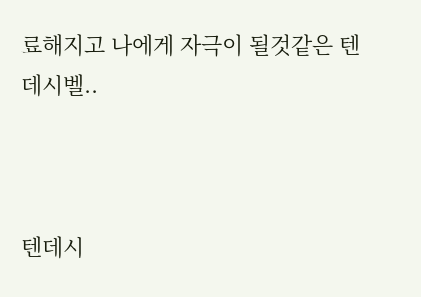료해지고 나에게 자극이 될것같은 텐데시벨..



텐데시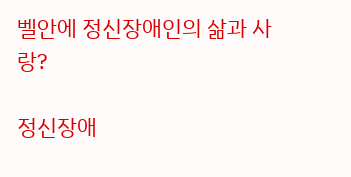벨안에 정신장애인의 삶과 사랑?

정신장애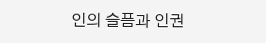인의 슬픔과 인권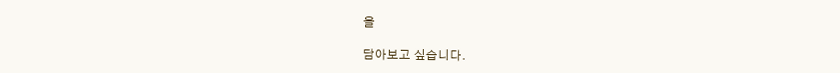을

담아보고 싶습니다.